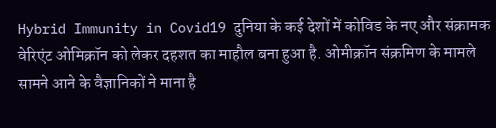Hybrid Immunity in Covid19 दुनिया के कई देशों में कोविड के नए और संक्रामक वेरिएंट ओमिक्रॉन को लेकर दहशत का माहौल बना हुआ है. ओमीक्रॉन संक्रमिण के मामले सामने आने के वैज्ञानिकों ने माना है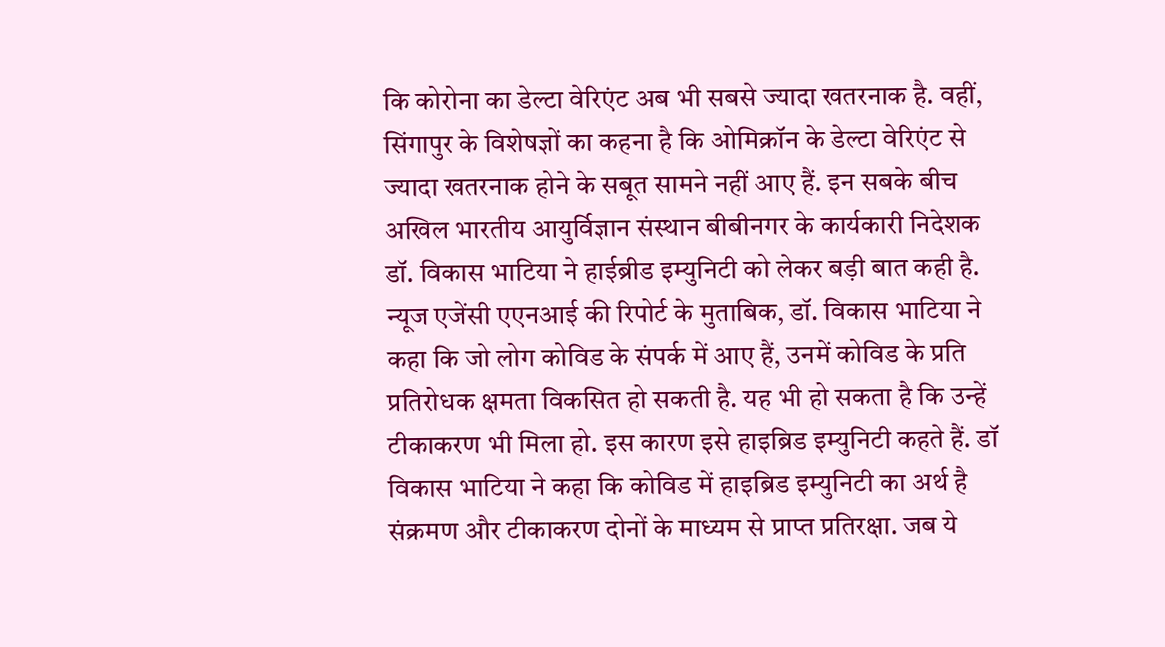कि कोरोना का डेल्टा वेरिएंट अब भी सबसे ज्यादा खतरनाक है. वहीं, सिंगापुर के विशेषज्ञों का कहना है कि ओमिक्रॉन के डेल्टा वेरिएंट से ज्यादा खतरनाक होने के सबूत सामने नहीं आए हैं. इन सबके बीच अखिल भारतीय आयुर्विज्ञान संस्थान बीबीनगर के कार्यकारी निदेशक डॉ. विकास भाटिया ने हाईब्रीड इम्युनिटी को लेकर बड़ी बात कही है.
न्यूज एजेंसी एएनआई की रिपोर्ट के मुताबिक, डॉ. विकास भाटिया ने कहा कि जो लोग कोविड के संपर्क में आए हैं, उनमें कोविड के प्रति प्रतिरोधक क्षमता विकसित हो सकती है. यह भी हो सकता है कि उन्हें टीकाकरण भी मिला हो. इस कारण इसे हाइब्रिड इम्युनिटी कहते हैं. डॉ विकास भाटिया ने कहा कि कोविड में हाइब्रिड इम्युनिटी का अर्थ है संक्रमण और टीकाकरण दोनों के माध्यम से प्राप्त प्रतिरक्षा. जब ये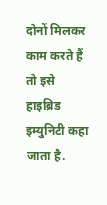दोनों मिलकर काम करते हैं तो इसे हाइब्रिड इम्युनिटी कहा जाता है.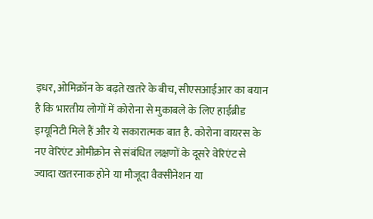इधर, ओमिक्रॉन के बढ़ते खतरे के बीच, सीएसआईआर का बयान है कि भारतीय लोगों में कोरोना से मुकाबले के लिए हाईब्रीड इम्यूनिटी मिले हैं और ये सकारात्मक बात है. कोरोना वायरस के नए वेरिएंट ओमीक्रोन से संबंधित लक्षणों के दूसरे वेरिएंट से ज्यादा खतरनाक होने या मौजूदा वैक्सीनेशन या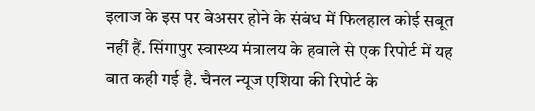इलाज के इस पर बेअसर होने के संबंध में फिलहाल कोई सबूत नहीं हैं. सिंगापुर स्वास्थ्य मंत्रालय के हवाले से एक रिपोर्ट में यह बात कही गई है. चैनल न्यूज एशिया की रिपोर्ट के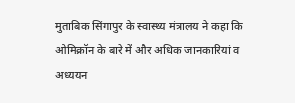मुताबिक सिंगापुर के स्वास्थ्य मंत्रालय ने कहा कि ओमिक्रॉन के बारे में और अधिक जानकारियां व अध्ययन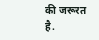की जरूरत है.